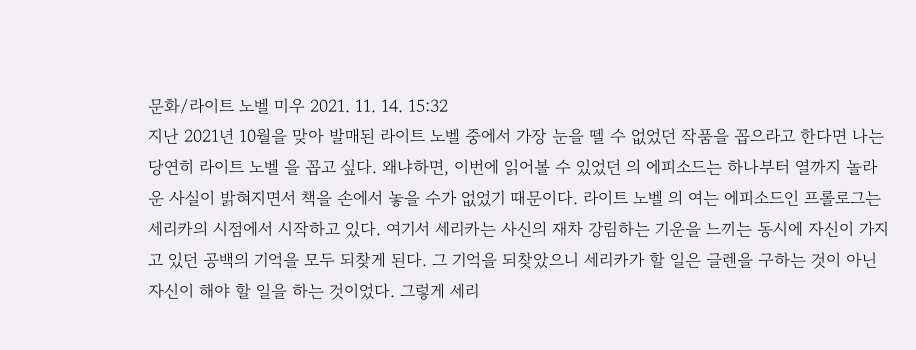문화/라이트 노벨 미우 2021. 11. 14. 15:32
지난 2021년 10월을 맞아 발매된 라이트 노벨 중에서 가장 눈을 뗄 수 없었던 작품을 꼽으라고 한다면 나는 당연히 라이트 노벨 을 꼽고 싶다. 왜냐하면, 이번에 읽어볼 수 있었던 의 에피소드는 하나부터 열까지 놀라운 사실이 밝혀지면서 책을 손에서 놓을 수가 없었기 때문이다. 라이트 노벨 의 여는 에피소드인 프롤로그는 세리카의 시점에서 시작하고 있다. 여기서 세리카는 사신의 재차 강림하는 기운을 느끼는 동시에 자신이 가지고 있던 공백의 기억을 모두 되찾게 된다. 그 기억을 되찾았으니 세리카가 할 일은 글렌을 구하는 것이 아닌 자신이 해야 할 일을 하는 것이었다. 그렇게 세리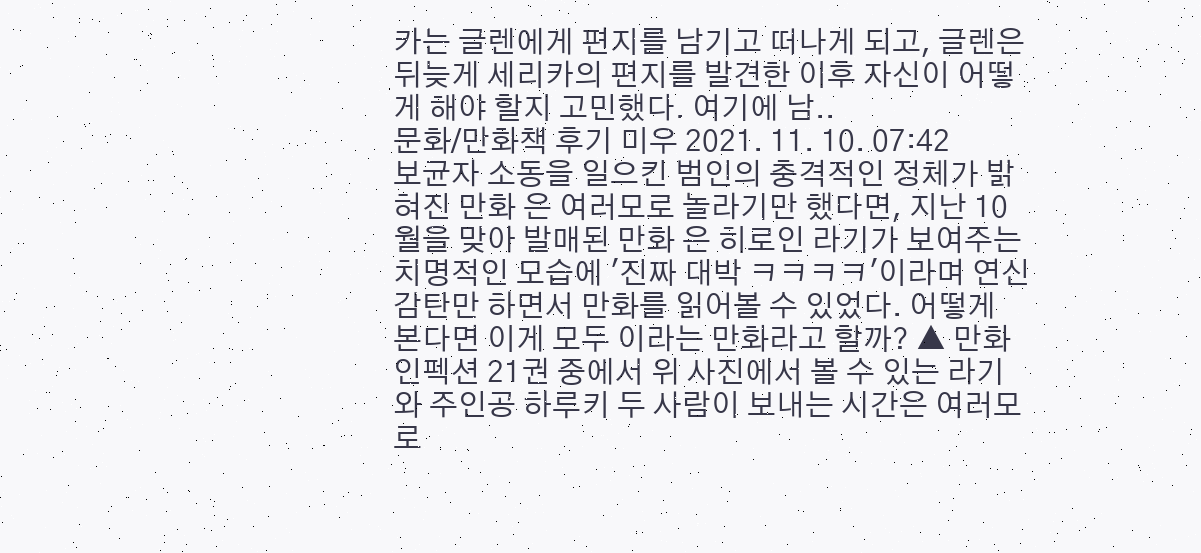카는 글렌에게 편지를 남기고 떠나게 되고, 글렌은 뒤늦게 세리카의 편지를 발견한 이후 자신이 어떻게 해야 할지 고민했다. 여기에 남..
문화/만화책 후기 미우 2021. 11. 10. 07:42
보균자 소동을 일으킨 범인의 충격적인 정체가 밝혀진 만화 은 여러모로 놀라기만 했다면, 지난 10월을 맞아 발매된 만화 은 히로인 라기가 보여주는 치명적인 모습에 '진짜 대박 ㅋㅋㅋㅋ'이라며 연신 감탄만 하면서 만화를 읽어볼 수 있었다. 어떻게 본다면 이게 모두 이라는 만화라고 할까? ▲ 만화 인펙션 21권 중에서 위 사진에서 볼 수 있는 라기와 주인공 하루키 두 사람이 보내는 시간은 여러모로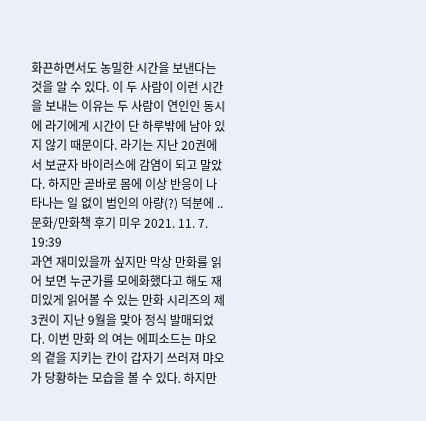화끈하면서도 농밀한 시간을 보낸다는 것을 알 수 있다. 이 두 사람이 이런 시간을 보내는 이유는 두 사람이 연인인 동시에 라기에게 시간이 단 하루밖에 남아 있지 않기 때문이다. 라기는 지난 20권에서 보균자 바이러스에 감염이 되고 말았다. 하지만 곧바로 몸에 이상 반응이 나타나는 일 없이 범인의 아량(?) 덕분에 ..
문화/만화책 후기 미우 2021. 11. 7. 19:39
과연 재미있을까 싶지만 막상 만화를 읽어 보면 누군가를 모에화했다고 해도 재미있게 읽어볼 수 있는 만화 시리즈의 제3권이 지난 9월을 맞아 정식 발매되었다. 이번 만화 의 여는 에피소드는 먀오의 곁을 지키는 칸이 갑자기 쓰러져 먀오가 당황하는 모습을 볼 수 있다. 하지만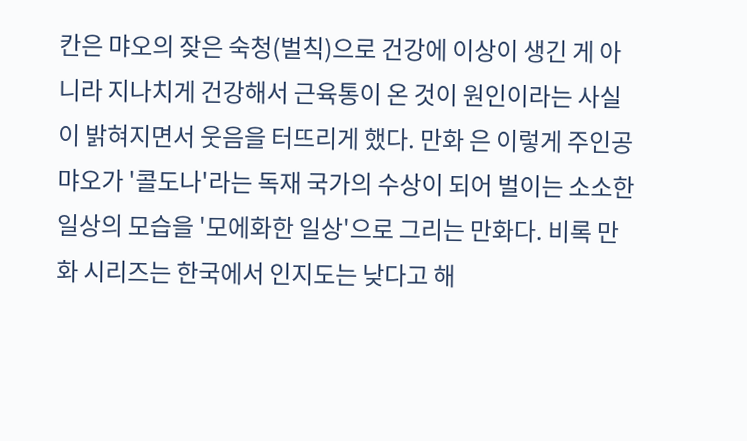칸은 먀오의 잦은 숙청(벌칙)으로 건강에 이상이 생긴 게 아니라 지나치게 건강해서 근육통이 온 것이 원인이라는 사실이 밝혀지면서 웃음을 터뜨리게 했다. 만화 은 이렇게 주인공 먀오가 '콜도나'라는 독재 국가의 수상이 되어 벌이는 소소한 일상의 모습을 '모에화한 일상'으로 그리는 만화다. 비록 만화 시리즈는 한국에서 인지도는 낮다고 해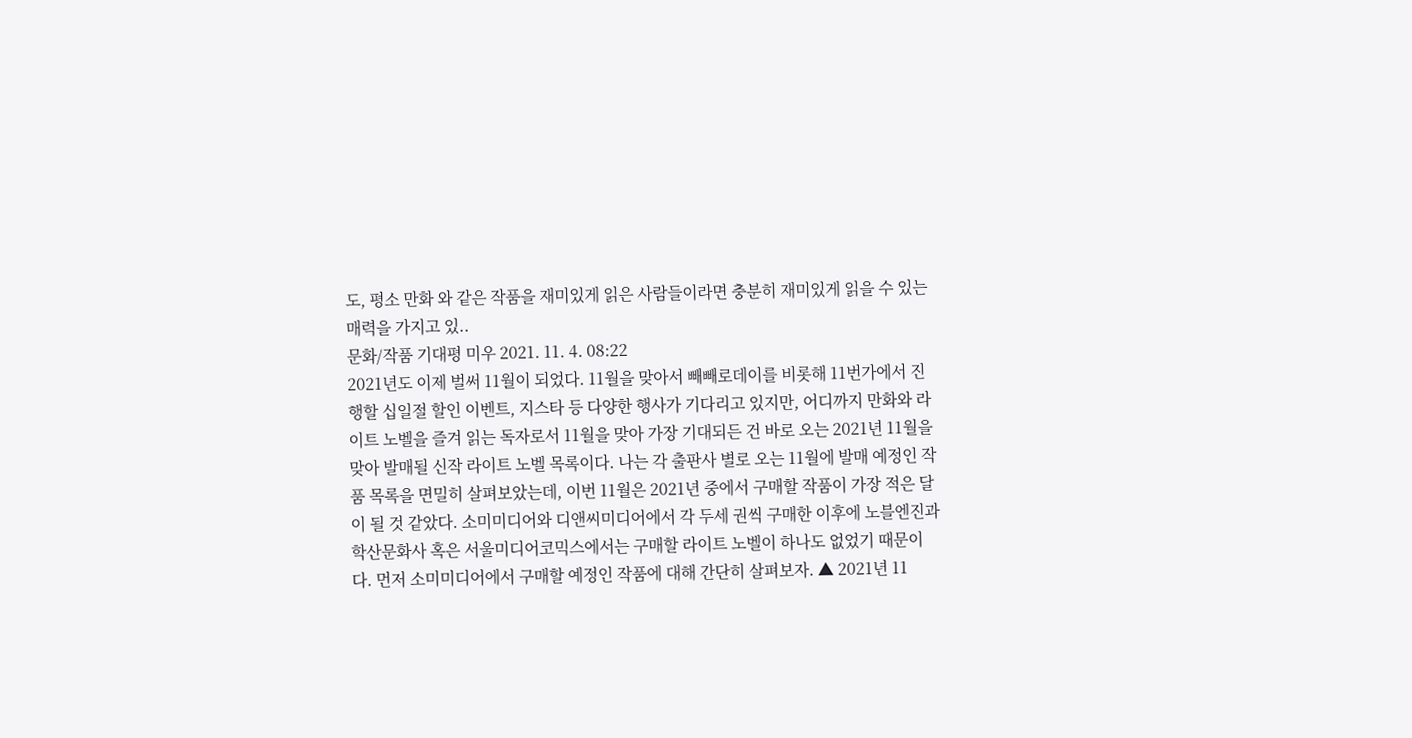도, 평소 만화 와 같은 작품을 재미있게 읽은 사람들이라면 충분히 재미있게 읽을 수 있는 매력을 가지고 있..
문화/작품 기대평 미우 2021. 11. 4. 08:22
2021년도 이제 벌써 11월이 되었다. 11월을 맞아서 빼빼로데이를 비롯해 11번가에서 진행할 십일절 할인 이벤트, 지스타 등 다양한 행사가 기다리고 있지만, 어디까지 만화와 라이트 노벨을 즐겨 읽는 독자로서 11월을 맞아 가장 기대되든 건 바로 오는 2021년 11월을 맞아 발매될 신작 라이트 노벨 목록이다. 나는 각 출판사 별로 오는 11월에 발매 예정인 작품 목록을 면밀히 살펴보았는데, 이번 11월은 2021년 중에서 구매할 작품이 가장 적은 달이 될 것 같았다. 소미미디어와 디앤씨미디어에서 각 두세 권씩 구매한 이후에 노블엔진과 학산문화사 혹은 서울미디어코믹스에서는 구매할 라이트 노벨이 하나도 없었기 때문이다. 먼저 소미미디어에서 구매할 예정인 작품에 대해 간단히 살펴보자. ▲ 2021년 11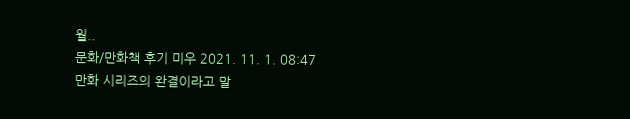월..
문화/만화책 후기 미우 2021. 11. 1. 08:47
만화 시리즈의 완결이라고 말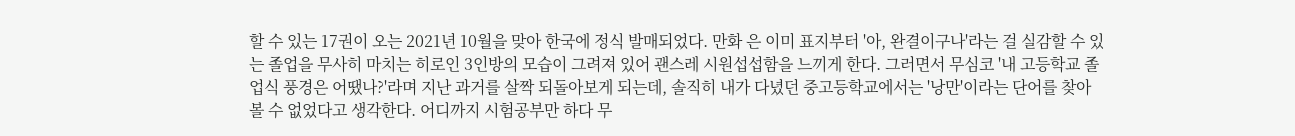할 수 있는 17권이 오는 2021년 10월을 맞아 한국에 정식 발매되었다. 만화 은 이미 표지부터 '아, 완결이구나'라는 걸 실감할 수 있는 졸업을 무사히 마치는 히로인 3인방의 모습이 그려져 있어 괜스레 시원섭섭함을 느끼게 한다. 그러면서 무심코 '내 고등학교 졸업식 풍경은 어땠나?'라며 지난 과거를 살짝 되돌아보게 되는데, 솔직히 내가 다녔던 중고등학교에서는 '낭만'이라는 단어를 찾아볼 수 없었다고 생각한다. 어디까지 시험공부만 하다 무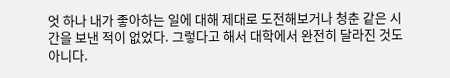엇 하나 내가 좋아하는 일에 대해 제대로 도전해보거나 청춘 같은 시간을 보낸 적이 없었다. 그렇다고 해서 대학에서 완전히 달라진 것도 아니다.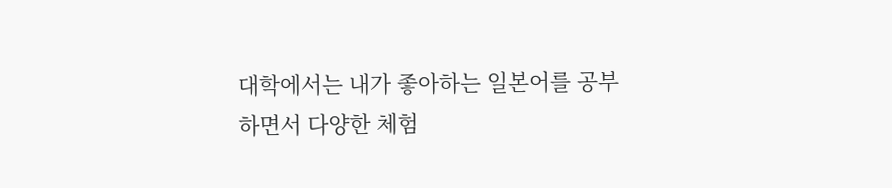대학에서는 내가 좋아하는 일본어를 공부하면서 다양한 체험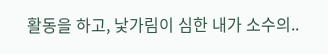활동을 하고, 낯가림이 심한 내가 소수의..